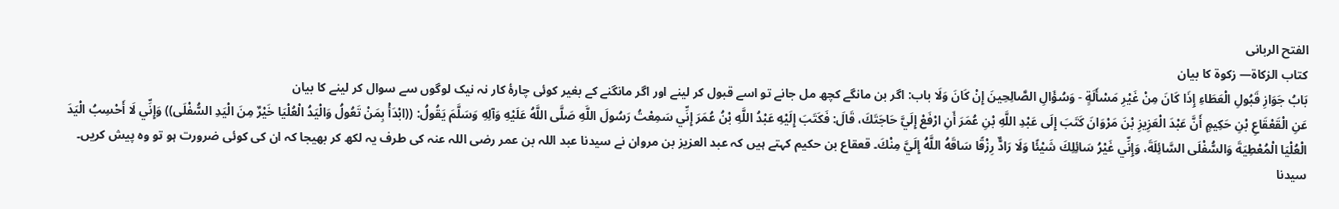الفتح الربانی
كتاب الزكاة— زکوۃ کا بیان
بَابُ جَوَازِ قَبُولِ الْعَطَاءِ إِذَا كَانَ مِنْ غَيْرِ مَسْأَلَةٍ - وَسُؤَالِ الصَّالِحِينَ إِنْ كَانَ وَلَا باب: اگر بن مانگے کچھ مل جانے تو اسے قبول کر لینے اور اگر مانگنے کے بغیر کوئی چارۂ کار نہ نیک لوگوں سے سوال کر لینے کا بیان
عَنِ الْقَعْقَاعِ بْنِ حَكِيمٍ أَنَّ عَبْدَ الْعَزِيزِ بْنَ مَرْوَانَ كَتَبَ إِلَى عَبْدِ اللَّهِ بْنِ عُمَرَ أَنِ ارْفَعْ إِلَيَّ حَاجَتَكَ، قَالَ: فَكَتَبَ إِلَيْهِ عَبْدُ اللَّهِ بْنُ عُمَرَ إِنِّي سَمِعْتُ رَسُولَ اللَّهِ صَلَّى اللَّهُ عَلَيْهِ وَآلِهِ وَسَلَّمَ يَقُولُ: ((ابْدَأْ بِمَنْ تَعُولُ وَالْيَدُ الْعُلْيَا خَيْرٌ مِنَ الْيَدِ السُّفْلَى)) وَإِنِّي لَا أَحْسِبُ الْيَدَ الْعُلْيَا الْمُعْطِيَةَ وَالسُّفْلَى السَّائِلَةَ، وَإِنِّي غَيْرُ سَائِلِكَ شَيْئًا وَلَا رَادٌّ رِزْقًا سَاقَهُ اللَّهُ إِلَيَّ مِنْكَ۔ قعقاع بن حکیم کہتے ہیں کہ عبد العزیز بن مروان نے سیدنا عبد اللہ بن عمر رضی اللہ عنہ کی طرف یہ لکھ کر بھیجا کہ ان کی کوئی ضرورت ہو تو وہ پیش کریں۔ سیدنا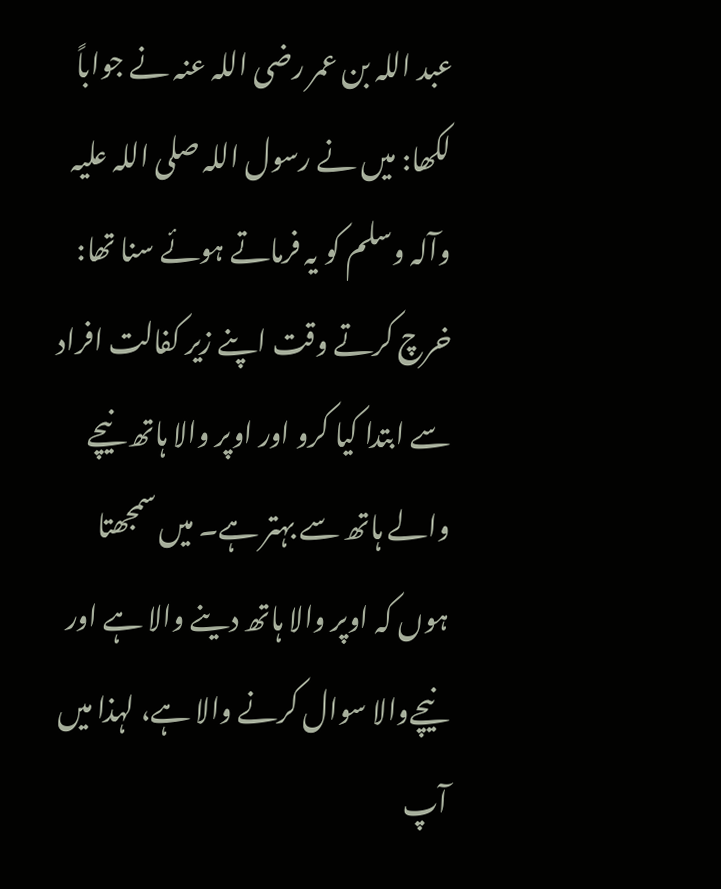عبد اللہ بن عمر رضی اللہ عنہ نے جواباً لکھا: میں نے رسول اللہ صلی اللہ علیہ وآلہ وسلم کو یہ فرماتے ہوئے سنا تھا: خرچ کرتے وقت اپنے زیر کفالت افراد سے ابتدا کیا کرو اور اوپر والا ہاتھ نیچے والے ہاتھ سے بہتر ہے۔ میں سمجھتا ہوں کہ اوپر والا ہاتھ دینے والا ہے اور نیچےوالا سوال کرنے والا ہے، لہذا میں آپ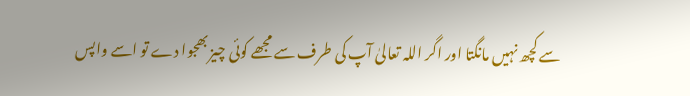سے کچھ نہیں مانگتا اور اگر اللہ تعالیٰ آپ کی طرف سے مجھے کوئی چیز بھجوا دے تو اسے واپس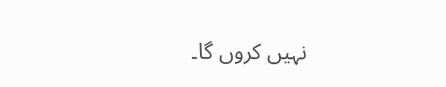نہیں کروں گا۔